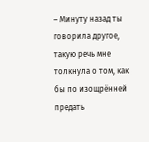– Минуту назад ты говорила другое, такую речь мне толкнула о том, как бы по изощрённей предать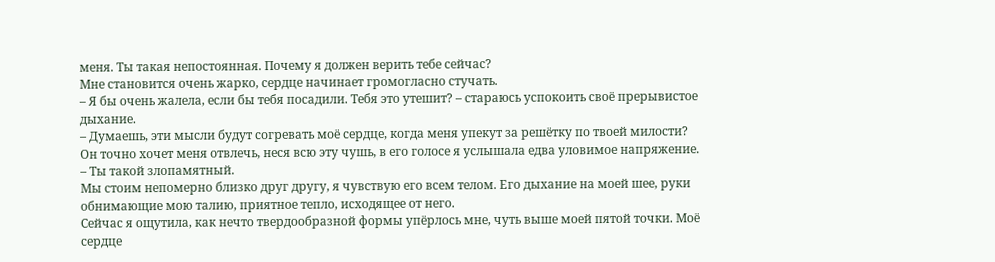меня. Ты такая непостоянная. Почему я должен верить тебе сейчас?
Мне становится очень жарко, сердце начинает громогласно стучать.
– Я бы очень жалела, если бы тебя посадили. Тебя это утешит? – стараюсь успокоить своё прерывистое дыхание.
– Думаешь, эти мысли будут согревать моё сердце, когда меня упекут за решётку по твоей милости?
Он точно хочет меня отвлечь, неся всю эту чушь, в его голосе я услышала едва уловимое напряжение.
– Ты такой злопамятный.
Мы стоим непомерно близко друг другу, я чувствую его всем телом. Его дыхание на моей шее, руки обнимающие мою талию, приятное тепло, исходящее от него.
Сейчас я ощутила, как нечто твердообразной формы упёрлось мне, чуть выше моей пятой точки. Моё сердце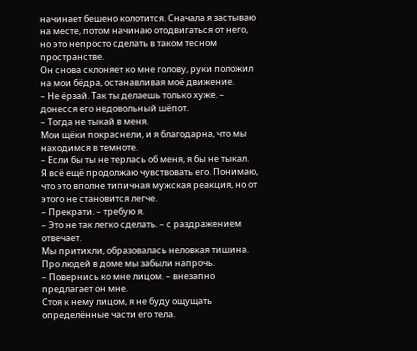начинает бешено колотится. Сначала я застываю на месте, потом начинаю отодвигаться от него, но это непросто сделать в таком тесном пространстве.
Он снова склоняет ко мне голову, руки положил на мои бёдра, останавливая моё движение.
– Не ёрзай. Так ты делаешь только хуже. – донесся его недовольный шёпот.
– Тогда не тыкай в меня.
Мои щёки покраснели, и я благодарна, что мы находимся в темноте.
– Если бы ты не терлась об меня, я бы не тыкал.
Я всё ещё продолжаю чувствовать его. Понимаю, что это вполне типичная мужская реакция, но от этого не становится легче.
– Прекрати. – требую я.
– Это не так легко сделать. – с раздражением отвечает.
Мы притихли, образовалась неловкая тишина. Про людей в доме мы забыли напрочь.
– Повернись ко мне лицом. – внезапно предлагает он мне.
Стоя к нему лицом, я не буду ощущать определённые части его тела.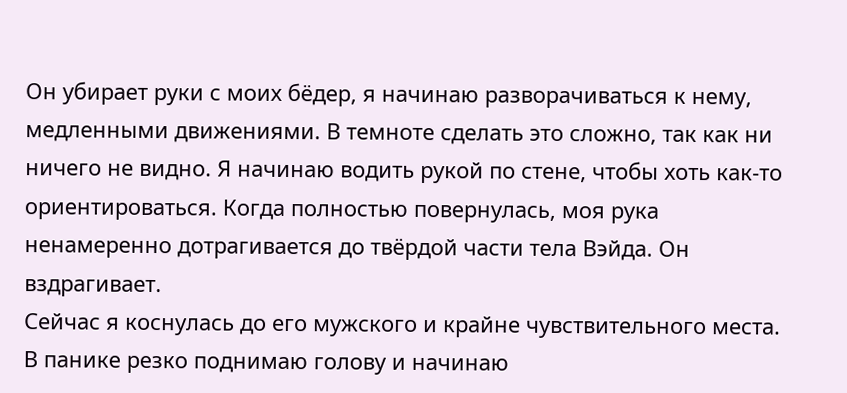Он убирает руки с моих бёдер, я начинаю разворачиваться к нему, медленными движениями. В темноте сделать это сложно, так как ни ничего не видно. Я начинаю водить рукой по стене, чтобы хоть как-то ориентироваться. Когда полностью повернулась, моя рука ненамеренно дотрагивается до твёрдой части тела Вэйда. Он вздрагивает.
Сейчас я коснулась до его мужского и крайне чувствительного места.
В панике резко поднимаю голову и начинаю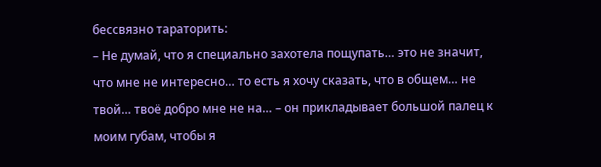бессвязно тараторить:
– Не думай, что я специально захотела пощупать… это не значит, что мне не интересно… то есть я хочу сказать, что в общем… не твой… твоё добро мне не на… – он прикладывает большой палец к моим губам, чтобы я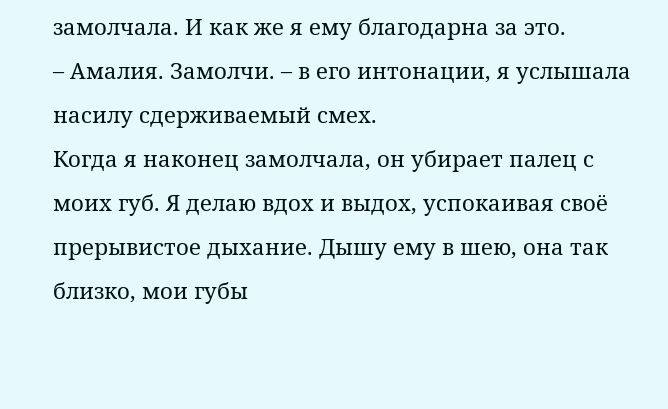замолчала. И как же я ему благодарна за это.
– Амалия. Замолчи. – в его интонации, я услышала насилу сдерживаемый смех.
Когда я наконец замолчала, он убирает палец с моих губ. Я делаю вдох и выдох, успокаивая своё прерывистое дыхание. Дышу ему в шею, она так близко, мои губы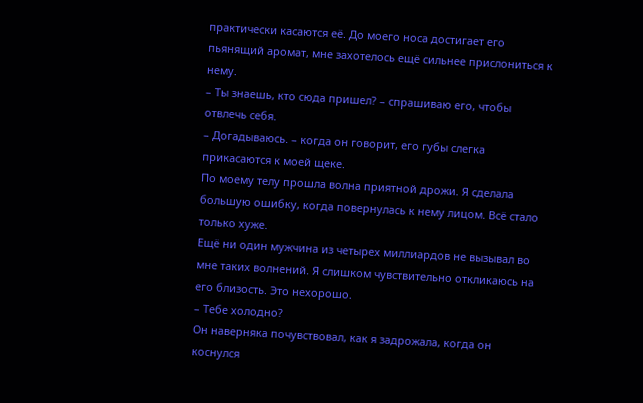практически касаются её. До моего носа достигает его пьянящий аромат, мне захотелось ещё сильнее прислониться к нему.
– Ты знаешь, кто сюда пришел? – спрашиваю его, чтобы отвлечь себя.
– Догадываюсь. – когда он говорит, его губы слегка прикасаются к моей щеке.
По моему телу прошла волна приятной дрожи. Я сделала большую ошибку, когда повернулась к нему лицом. Всё стало только хуже.
Ещё ни один мужчина из четырех миллиардов не вызывал во мне таких волнений. Я слишком чувствительно откликаюсь на его близость. Это нехорошо.
– Тебе холодно?
Он наверняка почувствовал, как я задрожала, когда он коснулся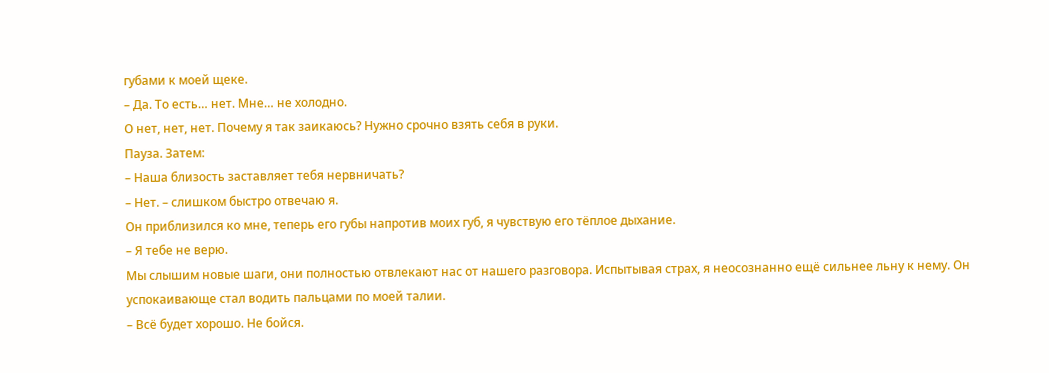губами к моей щеке.
– Да. То есть… нет. Мне… не холодно.
О нет, нет, нет. Почему я так заикаюсь? Нужно срочно взять себя в руки.
Пауза. Затем:
– Наша близость заставляет тебя нервничать?
– Нет. – слишком быстро отвечаю я.
Он приблизился ко мне, теперь его губы напротив моих губ, я чувствую его тёплое дыхание.
– Я тебе не верю.
Мы слышим новые шаги, они полностью отвлекают нас от нашего разговора. Испытывая страх, я неосознанно ещё сильнее льну к нему. Он успокаивающе стал водить пальцами по моей талии.
– Всё будет хорошо. Не бойся.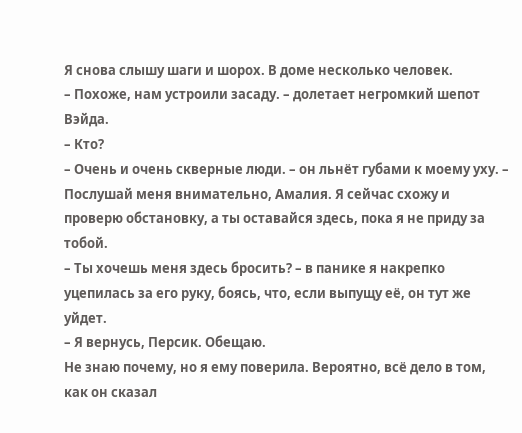Я снова слышу шаги и шорох. В доме несколько человек.
– Похоже, нам устроили засаду. – долетает негромкий шепот Вэйда.
– Кто?
– Очень и очень скверные люди. – он льнёт губами к моему уху. – Послушай меня внимательно, Амалия. Я сейчас схожу и проверю обстановку, а ты оставайся здесь, пока я не приду за тобой.
– Ты хочешь меня здесь бросить? – в панике я накрепко уцепилась за его руку, боясь, что, если выпущу её, он тут же уйдет.
– Я вернусь, Персик. Обещаю.
Не знаю почему, но я ему поверила. Вероятно, всё дело в том, как он сказал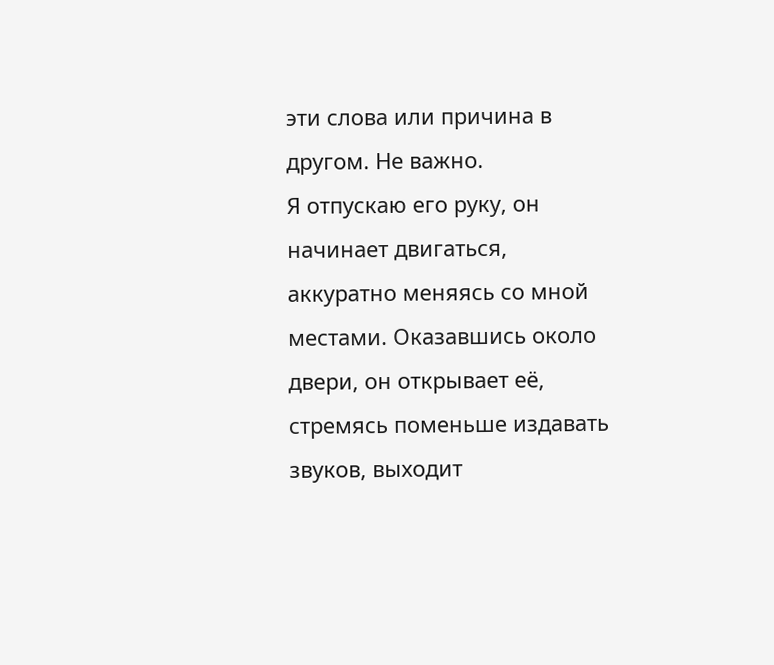эти слова или причина в другом. Не важно.
Я отпускаю его руку, он начинает двигаться, аккуратно меняясь со мной местами. Оказавшись около двери, он открывает её, стремясь поменьше издавать звуков, выходит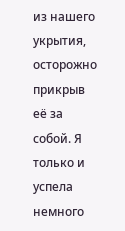из нашего укрытия, осторожно прикрыв её за собой. Я только и успела немного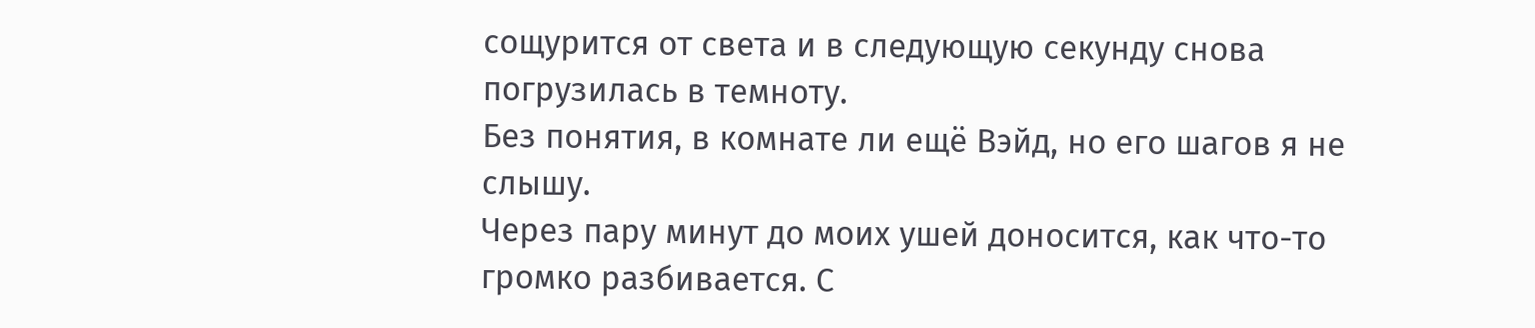сощурится от света и в следующую секунду снова погрузилась в темноту.
Без понятия, в комнате ли ещё Вэйд, но его шагов я не слышу.
Через пару минут до моих ушей доносится, как что-то громко разбивается. С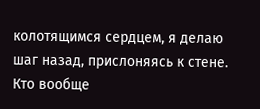колотящимся сердцем, я делаю шаг назад, прислоняясь к стене.
Кто вообще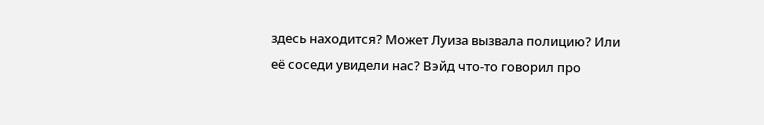здесь находится? Может Луиза вызвала полицию? Или её соседи увидели нас? Вэйд что-то говорил про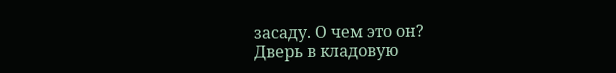засаду. О чем это он?
Дверь в кладовую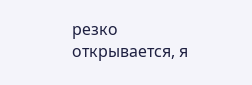резко открывается, я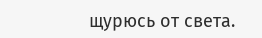щурюсь от света.